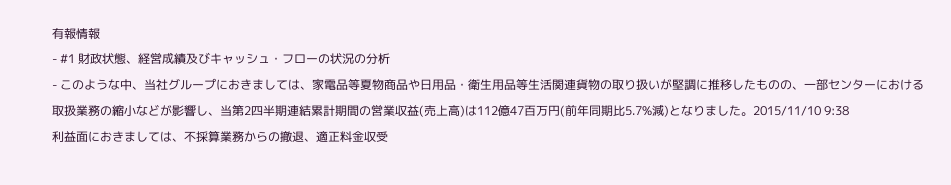有報情報
- #1 財政状態、経営成績及びキャッシュ・フローの状況の分析
- このような中、当社グループにおきましては、家電品等夏物商品や日用品・衛生用品等生活関連貨物の取り扱いが堅調に推移したものの、一部センターにおける取扱業務の縮小などが影響し、当第2四半期連結累計期間の営業収益(売上高)は112億47百万円(前年同期比5.7%減)となりました。2015/11/10 9:38
利益面におきましては、不採算業務からの撤退、適正料金収受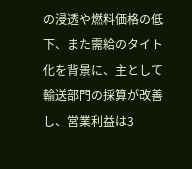の浸透や燃料価格の低下、また需給のタイト化を背景に、主として輸送部門の採算が改善し、営業利益は3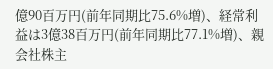億90百万円(前年同期比75.6%増)、経常利益は3億38百万円(前年同期比77.1%増)、親会社株主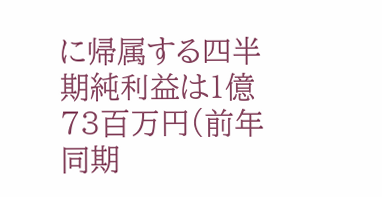に帰属する四半期純利益は1億73百万円(前年同期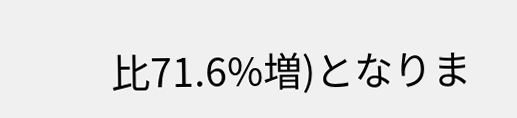比71.6%増)となりま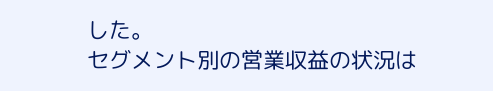した。
セグメント別の営業収益の状況は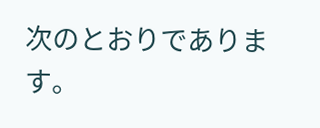次のとおりであります。